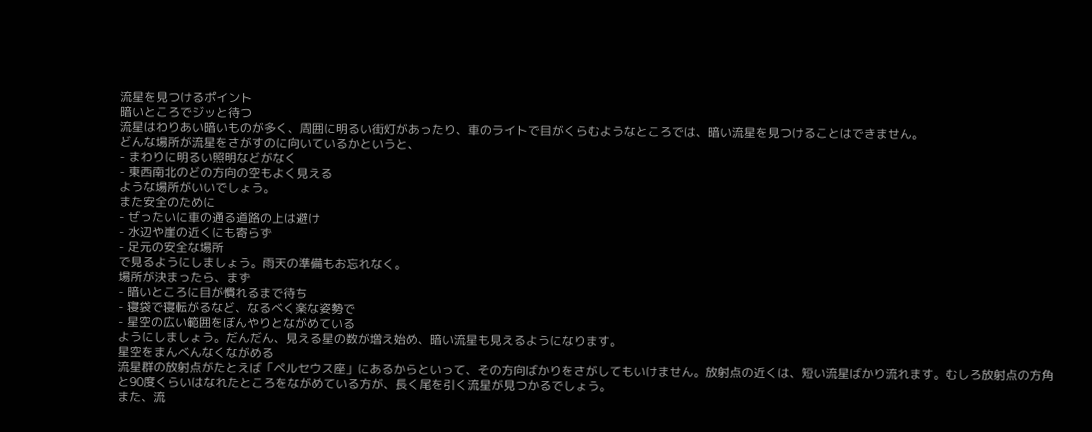流星を見つけるポイント
暗いところでジッと待つ
流星はわりあい暗いものが多く、周囲に明るい街灯があったり、車のライトで目がくらむようなところでは、暗い流星を見つけることはできません。
どんな場所が流星をさがすのに向いているかというと、
- まわりに明るい照明などがなく
- 東西南北のどの方向の空もよく見える
ような場所がいいでしょう。
また安全のために
- ぜったいに車の通る道路の上は避け
- 水辺や崖の近くにも寄らず
- 足元の安全な場所
で見るようにしましょう。雨天の準備もお忘れなく。
場所が決まったら、まず
- 暗いところに目が慣れるまで待ち
- 寝袋で寝転がるなど、なるべく楽な姿勢で
- 星空の広い範囲をぼんやりとながめている
ようにしましょう。だんだん、見える星の数が増え始め、暗い流星も見えるようになります。
星空をまんべんなくながめる
流星群の放射点がたとえば「ペルセウス座」にあるからといって、その方向ばかりをさがしてもいけません。放射点の近くは、短い流星ばかり流れます。むしろ放射点の方角と90度くらいはなれたところをながめている方が、長く尾を引く流星が見つかるでしょう。
また、流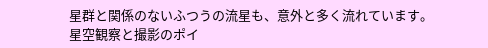星群と関係のないふつうの流星も、意外と多く流れています。
星空観察と撮影のポイ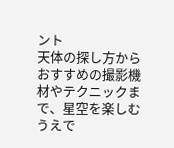ント
天体の探し方からおすすめの撮影機材やテクニックまで、星空を楽しむうえで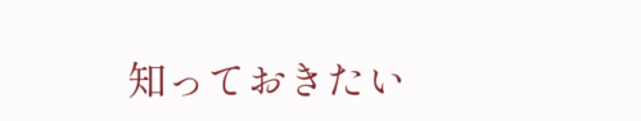知っておきたい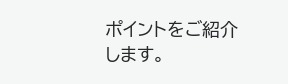ポイントをご紹介します。